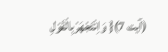(آیت 7){ وَاِنْتَجْهَرْبِالْقَوْلِ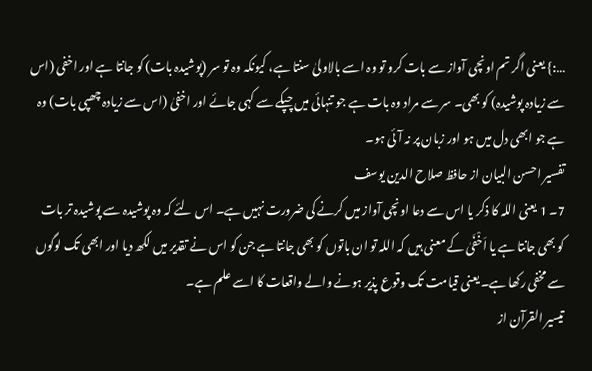…:} یعنی اگر تم اونچی آواز سے بات کرو تو وہ اسے بالاولیٰ سنتا ہے، کیونکہ وہ تو سر (پوشیدہ بات) کو جانتا ہے اور اخفی (اس سے زیادہ پوشیدہ) کو بھی۔ سر سے مراد وہ بات ہے جو تنہائی میں چپکے سے کہی جائے اور اخفیٰ (اس سے زیادہ چھپی بات) وہ ہے جو ابھی دل میں ہو اور زبان پر نہ آئی ہو۔
تفسیر احسن البیان از حافظ صلاح الدین یوسف
7۔ 1 یعنی اللہ کا ذکر یا اس سے دعا اونچی آواز میں کرنے کی ضرورت نہیں ہے۔ اس لئے کہ وہ پوشیدہ سے پوشیدہ تر بات کو بھی جانتا ہے یا اَخْفَیٰ کے معنی ہیں کہ اللہ تو ان باتوں کو بھی جانتا ہے جن کو اس نے تقدیر میں لکھ دیا اور ابھی تک لوگوں سے مخفی رکھا ہے۔ یعنی قیامت تک وقوع پذیر ہونے والے واقعات کا اسے علم ہے۔
تيسير القرآن از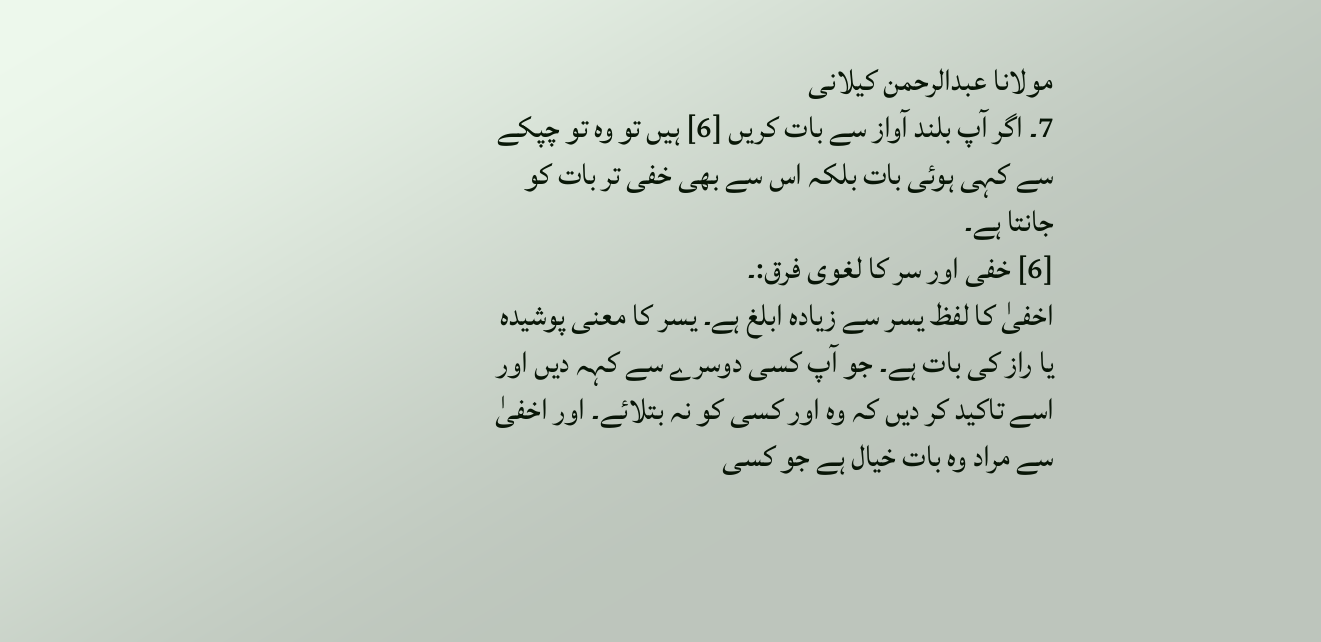مولانا عبدالرحمن کیلانی
7۔ اگر آپ بلند آواز سے بات کریں [6] ہیں تو وہ تو چپکے سے کہی ہوئی بات بلکہ اس سے بھی خفی تر بات کو جانتا ہے۔
[6] خفی اور سر کا لغوی فرق:۔
اخفیٰ کا لفظ یسر سے زیادہ ابلغ ہے۔ یسر کا معنی پوشیدہ یا راز کی بات ہے۔ جو آپ کسی دوسرے سے کہہ دیں اور اسے تاکید کر دیں کہ وہ اور کسی کو نہ بتلائے۔ اور اخفیٰ سے مراد وہ بات خیال ہے جو کسی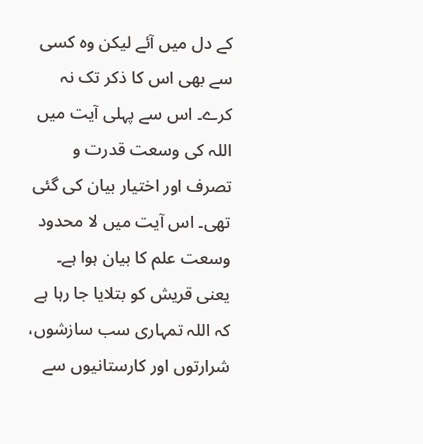کے دل میں آئے لیکن وہ کسی سے بھی اس کا ذکر تک نہ کرے۔ اس سے پہلی آیت میں اللہ کی وسعت قدرت و تصرف اور اختیار بیان کی گئی تھی۔ اس آیت میں لا محدود وسعت علم کا بیان ہوا ہے۔ یعنی قریش کو بتلایا جا رہا ہے کہ اللہ تمہاری سب سازشوں، شرارتوں اور کارستانیوں سے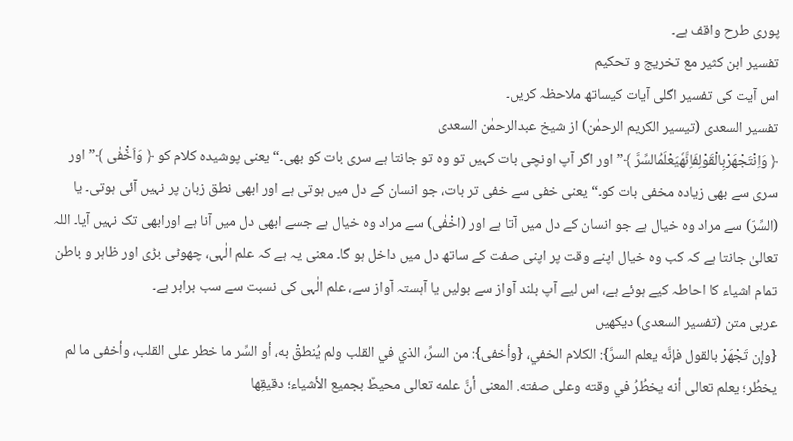پوری طرح واقف ہے۔
تفسیر ابن کثیر مع تخریج و تحکیم
اس آیت کی تفسیر اگلی آیات کیساتھ ملاحظہ کریں۔
تفسیر السعدی (تیسیر الکریم الرحمٰن) از شیخ عبدالرحمٰن السعدی
﴿ وَاِنْتَجْهَرْبِالْقَوْلِفَاِنَّهٗیَعْلَمُالسِّرَّ ﴾”اور اگر آپ اونچی بات کہیں تو وہ تو جانتا ہے سری بات کو بھی۔“ یعنی پوشیدہ کلام کو ﴿ وَاَخْ٘فٰى ﴾”اور سری سے بھی زیادہ مخفی بات کو۔“ یعنی خفی سے خفی تر بات، جو انسان کے دل میں ہوتی ہے اور ابھی نطق زبان پر نہیں آئی ہوتی۔ یا (السِّرّ) سے مراد وہ خیال ہے جو انسان کے دل میں آتا ہے اور (اخْفٰی) سے مراد وہ خیال ہے جسے ابھی دل میں آنا ہے اورابھی تک نہیں آیا۔ اللہ تعالیٰ جانتا ہے کہ کب وہ خیال اپنے وقت پر اپنی صفت کے ساتھ دل میں داخل ہو گا۔ معنی یہ ہے کہ علم الٰہی، چھوٹی بڑی اور ظاہر و باطن تمام اشیاء کا احاطہ کیے ہوئے ہے، اس لیے آپ بلند آواز سے بولیں یا آہستہ آواز سے، علم الٰہی کی نسبت سے سب برابر ہے۔
عربی متن (تفسیر السعدی) دیکھیں
{وإن تَجْهَرْ بالقول فإنَّه يعلم السرَّ}: الكلام الخفي، {وأخفى}: من السرِّ، الذي في القلب ولم يُنطقْ به، أو السِّر ما خطر على القلب، وأخفى ما لم يخطُر؛ يعلم تعالى أنه يخطُرُ في وقته وعلى صفته. المعنى أنَّ علمه تعالى محيطٌ بجميع الأشياء؛ دقيقِها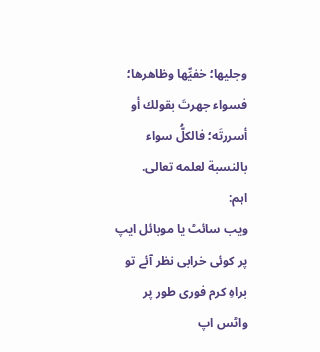وجليها؛ خفيِّها وظاهرها؛ فسواء جهرتَ بقولك أو أسررتَه؛ فالكلُّ سواء بالنسبة لعلمه تعالى.
اہم:
ویب سائٹ یا موبائل ایپ پر کوئی خرابی نظر آئے تو براہِ کرم فوری طور پر
واٹس اپ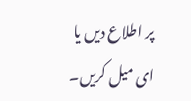پر اطلاع دیں یا
ای میل کریں۔